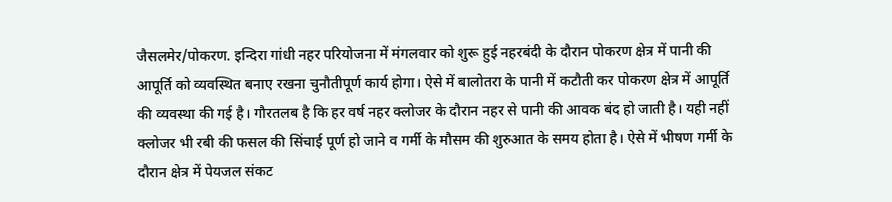जैसलमेर/पोकरण. इन्दिरा गांधी नहर परियोजना में मंगलवार को शुरू हुई नहरबंदी के दौरान पोकरण क्षेत्र में पानी की आपूर्ति को व्यवस्थित बनाए रखना चुनौतीपूर्ण कार्य होगा। ऐसे में बालोतरा के पानी में कटौती कर पोकरण क्षेत्र में आपूर्ति की व्यवस्था की गई है। गौरतलब है कि हर वर्ष नहर क्लोजर के दौरान नहर से पानी की आवक बंद हो जाती है। यही नहीं क्लोजर भी रबी की फसल की सिंचाई पूर्ण हो जाने व गर्मी के मौसम की शुरुआत के समय होता है। ऐसे में भीषण गर्मी के दौरान क्षेत्र में पेयजल संकट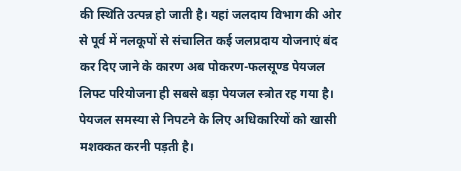की स्थिति उत्पन्न हो जाती है। यहां जलदाय विभाग की ओर से पूर्व में नलकूपों से संचालित कई जलप्रदाय योजनाएं बंद कर दिए जाने के कारण अब पोकरण-फलसूण्ड पेयजल लिफ्ट परियोजना ही सबसे बड़ा पेयजल स्त्रोत रह गया है। पेयजल समस्या से निपटने के लिए अधिकारियों को खासी मशक्कत करनी पड़ती है।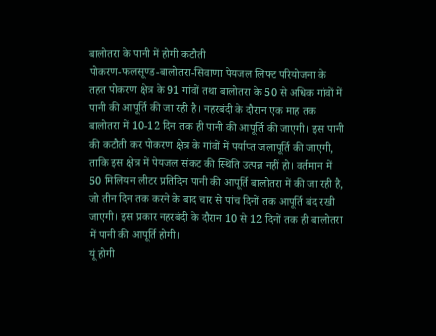बालोतरा के पानी में होगी कटौती
पोकरण-फलसूण्ड-बालोतरा-सिवाणा पेयजल लिफ्ट परियोजना के तहत पोकरण क्षेत्र के 91 गांवों तथा बालोतरा के 50 से अधिक गांवों में पानी की आपूर्ति की जा रही है। नहरबंदी के दौरान एक माह तक बालोतरा में 10-12 दिन तक ही पानी की आपूर्ति की जाएगी। इस पानी की कटौती कर पोकरण क्षेत्र के गांवों में पर्याप्त जलापूर्ति की जाएगी, ताकि इस क्षेत्र में पेयजल संकट की स्थिति उत्पन्न नहीं हो। वर्तमान में 50 मिलियन लीटर प्रतिदिन पानी की आपूर्ति बालोतरा में की जा रही है, जो तीन दिन तक करने के बाद चार से पांच दिनों तक आपूर्ति बंद रखी जाएगी। इस प्रकार नहरबंदी के दौरान 10 से 12 दिनों तक ही बालोतरा में पानी की आपूर्ति होगी।
यूं होगी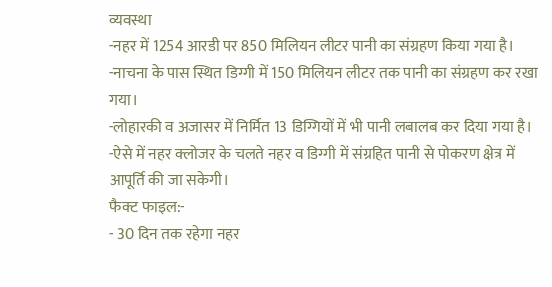व्यवस्था
-नहर में 1254 आरडी पर 850 मिलियन लीटर पानी का संग्रहण किया गया है।
-नाचना के पास स्थित डिग्गी में 150 मिलियन लीटर तक पानी का संग्रहण कर रखा गया।
-लोहारकी व अजासर में निर्मित 13 डिग्गियों में भी पानी लबालब कर दिया गया है।
-ऐसे में नहर क्लोजर के चलते नहर व डिग्गी में संग्रहित पानी से पोकरण क्षेत्र में आपूर्ति की जा सकेगी।
फैक्ट फाइल:-
- 30 दिन तक रहेगा नहर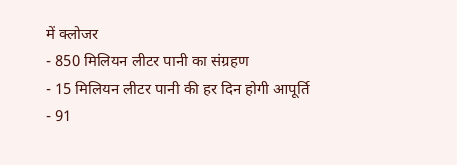में क्लोजर
- 850 मिलियन लीटर पानी का संग्रहण
- 15 मिलियन लीटर पानी की हर दिन होगी आपूर्ति
- 91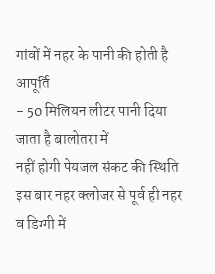गांवों में नहर के पानी की होती है आपूर्ति
- 50 मिलियन लीटर पानी दिया जाता है बालोतरा में
नहीं होगी पेयजल संकट की स्थिति
इस बार नहर क्लोजर से पूर्व ही नहर व डिग्गी में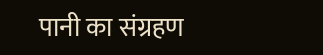पानी का संग्रहण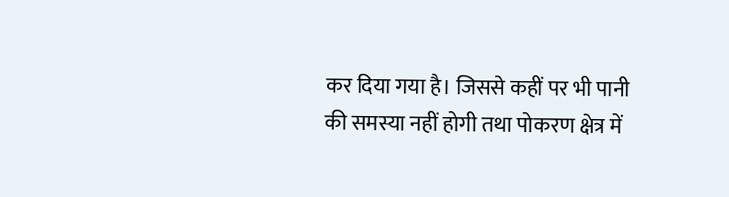कर दिया गया है। जिससे कहीं पर भी पानी की समस्या नहीं होगी तथा पोकरण क्षेत्र में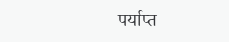पर्याप्त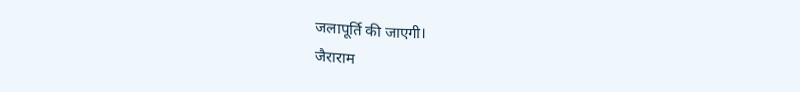जलापूर्ति की जाएगी।
जैराराम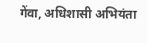गेंवा, अधिशासी अभियंता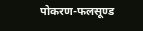पोकरण-फलसूण्ड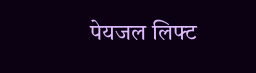पेयजल लिफ्ट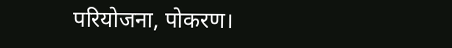परियोजना, पोकरण।